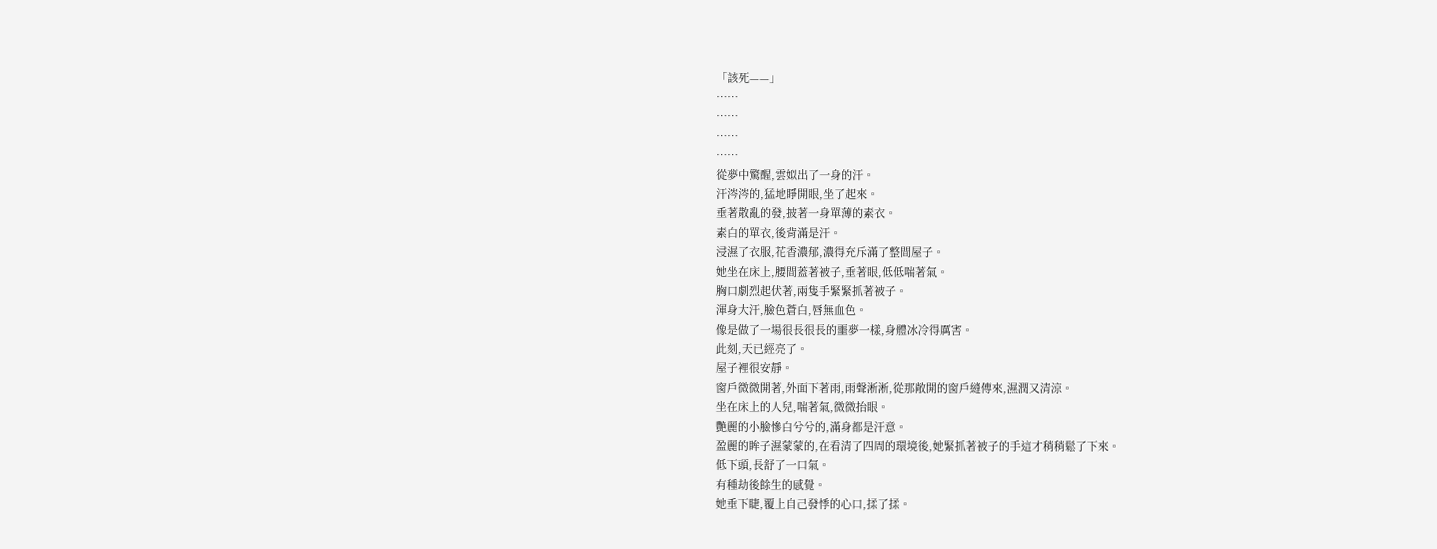「該死——」
……
……
……
……
從夢中驚醒,雲姒出了一身的汗。
汗涔涔的,猛地睜開眼,坐了起來。
垂著散亂的發,披著一身單薄的素衣。
素白的單衣,後背滿是汗。
浸濕了衣服,花香濃郁,濃得充斥滿了整間屋子。
她坐在床上,腰間蓋著被子,垂著眼,低低喘著氣。
胸口劇烈起伏著,兩隻手緊緊抓著被子。
渾身大汗,臉色蒼白,唇無血色。
像是做了一場很長很長的噩夢一樣,身體冰冷得厲害。
此刻,天已經亮了。
屋子裡很安靜。
窗戶微微開著,外面下著雨,雨聲淅淅,從那敞開的窗戶縫傳來,濕潤又清涼。
坐在床上的人兒,喘著氣,微微抬眼。
艷麗的小臉慘白兮兮的,滿身都是汗意。
盈麗的眸子濕蒙蒙的,在看清了四周的環境後,她緊抓著被子的手這才稍稍鬆了下來。
低下頭,長舒了一口氣。
有種劫後餘生的感覺。
她垂下睫,覆上自己發悸的心口,揉了揉。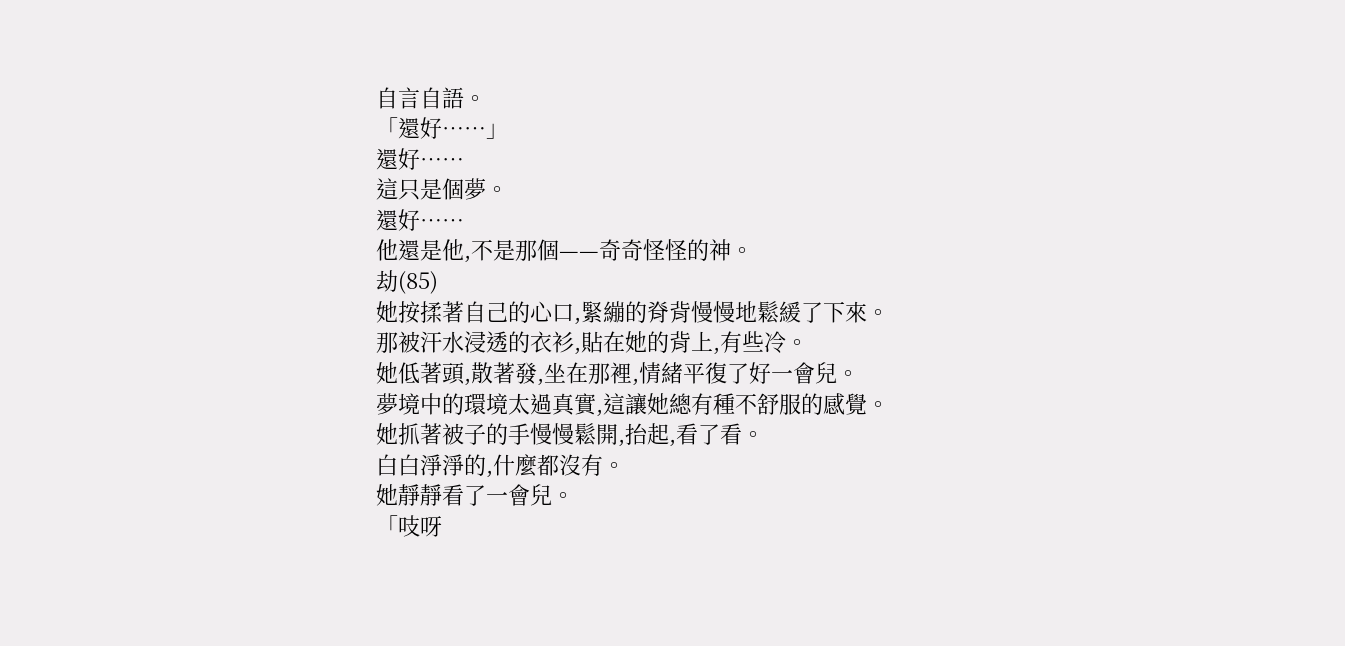自言自語。
「還好……」
還好……
這只是個夢。
還好……
他還是他,不是那個——奇奇怪怪的神。
劫(85)
她按揉著自己的心口,緊繃的脊背慢慢地鬆緩了下來。
那被汗水浸透的衣衫,貼在她的背上,有些冷。
她低著頭,散著發,坐在那裡,情緒平復了好一會兒。
夢境中的環境太過真實,這讓她總有種不舒服的感覺。
她抓著被子的手慢慢鬆開,抬起,看了看。
白白淨淨的,什麼都沒有。
她靜靜看了一會兒。
「吱呀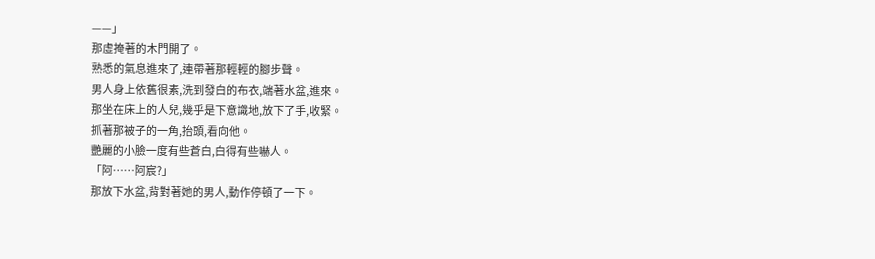——」
那虛掩著的木門開了。
熟悉的氣息進來了,連帶著那輕輕的腳步聲。
男人身上依舊很素,洗到發白的布衣,端著水盆,進來。
那坐在床上的人兒,幾乎是下意識地,放下了手,收緊。
抓著那被子的一角,抬頭,看向他。
艷麗的小臉一度有些蒼白,白得有些嚇人。
「阿……阿宸?」
那放下水盆,背對著她的男人,動作停頓了一下。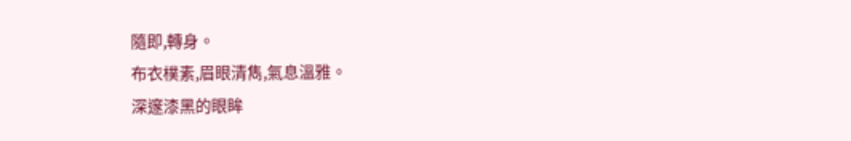隨即,轉身。
布衣樸素,眉眼清雋,氣息溫雅。
深邃漆黑的眼眸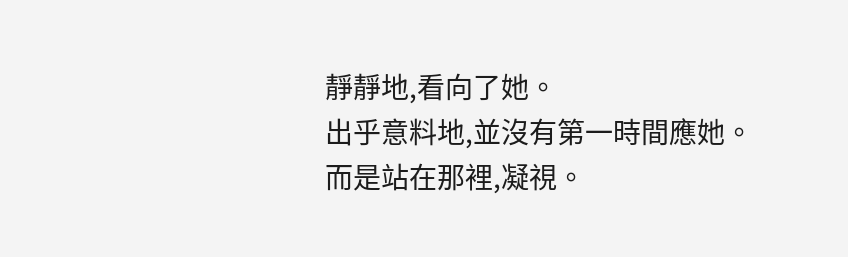靜靜地,看向了她。
出乎意料地,並沒有第一時間應她。
而是站在那裡,凝視。